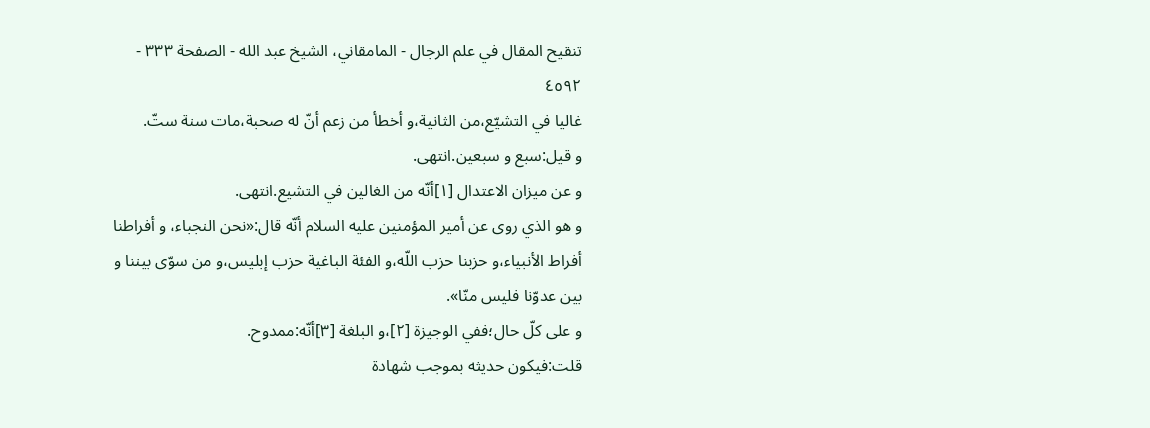تنقيح المقال في علم الرجال - المامقاني، الشيخ عبد الله - الصفحة ٣٣٣ - ٤٥٩٢
غاليا في التشيّع،من الثانية،و أخطأ من زعم أنّ له صحبة،مات سنة ستّ.
و قيل:سبع و سبعين.انتهى.
و عن ميزان الاعتدال [١]أنّه من الغالين في التشيع.انتهى.
و هو الذي روى عن أمير المؤمنين عليه السلام أنّه قال:«نحن النجباء، و أفراطنا أفراط الأنبياء،و حزبنا حزب اللّه،و الفئة الباغية حزب إبليس،و من سوّى بيننا و بين عدوّنا فليس منّا».
و على كلّ حال؛ففي الوجيزة [٢]،و البلغة [٣]أنّه:ممدوح.
قلت:فيكون حديثه بموجب شهادة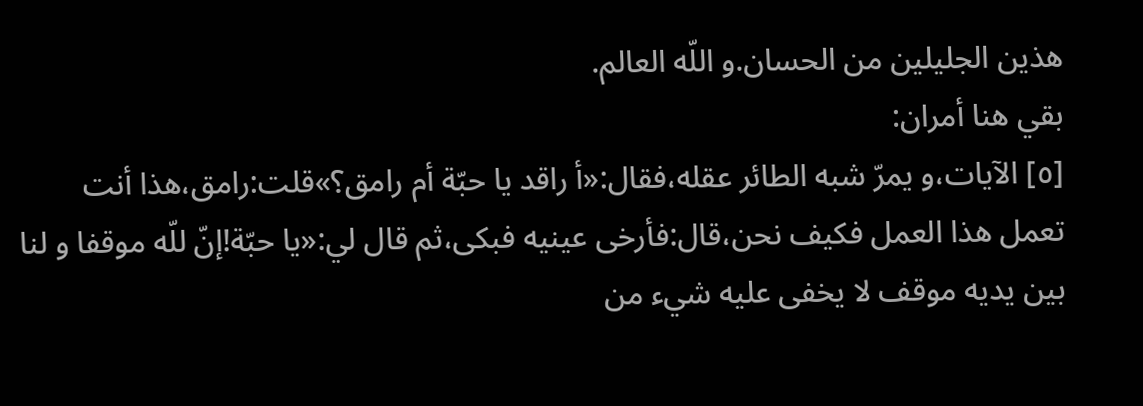هذين الجليلين من الحسان.و اللّه العالم.
بقي هنا أمران:
[٥] الآيات،و يمرّ شبه الطائر عقله،فقال:«أ راقد يا حبّة أم رامق؟»قلت:رامق،هذا أنت تعمل هذا العمل فكيف نحن،قال:فأرخى عينيه فبكى،ثم قال لي:«يا حبّة!إنّ للّه موقفا و لنا بين يديه موقف لا يخفى عليه شيء من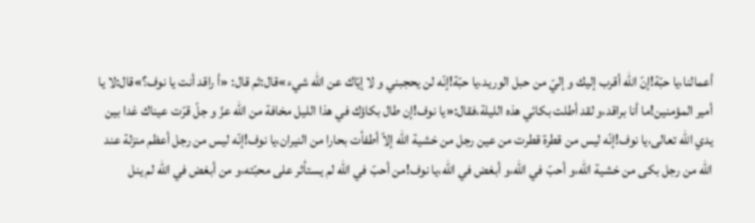أعمالنا،يا حبّة!إنّ اللّه أقرب إليك و إليّ من حبل الوريد،يا حبّة!إنّه لن يحجبني و لا إيّاك عن اللّه شيء»قال:ثم قال: «أ راقد أنت يا نوف؟»قال:لا يا أمير المؤمنين!ما أنا براقد،و لقد أطلت بكائي هذه الليلة،فقال:«يا نوف!إن طال بكاؤك في هذا الليل مخافة من اللّه عزّ و جلّ قرّت عيناك غدا بين يدي اللّه تعالى،يا نوف!إنّه ليس من قطرة قطرت من عين رجل من خشية اللّه إلاّ أطفأت بحارا من النيران،يا نوف!إنّه ليس من رجل أعظم منزلة عند اللّه من رجل بكى من خشية اللّه،و أحبّ في اللّه،و أبغض في اللّه،يا نوف!من أحبّ في اللّه لم يستأثر على محبّته،و من أبغض في اللّه لم ينل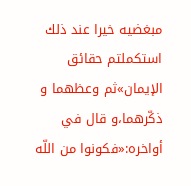مبغضيه خيرا عند ذلك استكملتم حقائق الإيمان»ثم وعظهما و ذكّرهما،و قال في أواخره:«فكونوا من اللّه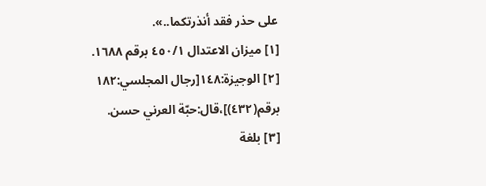على حذر فقد أنذرتكما..».
[١] ميزان الاعتدال ٤٥٠/١ برقم ١٦٨٨.
[٢] الوجيزة:١٤٨[رجال المجلسي:١٨٢ برقم(٤٣٢)]،قال:حبّة العرني حسن.
[٣] بلغة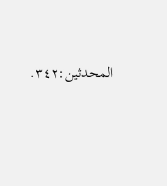المحدثين:٣٤٢.